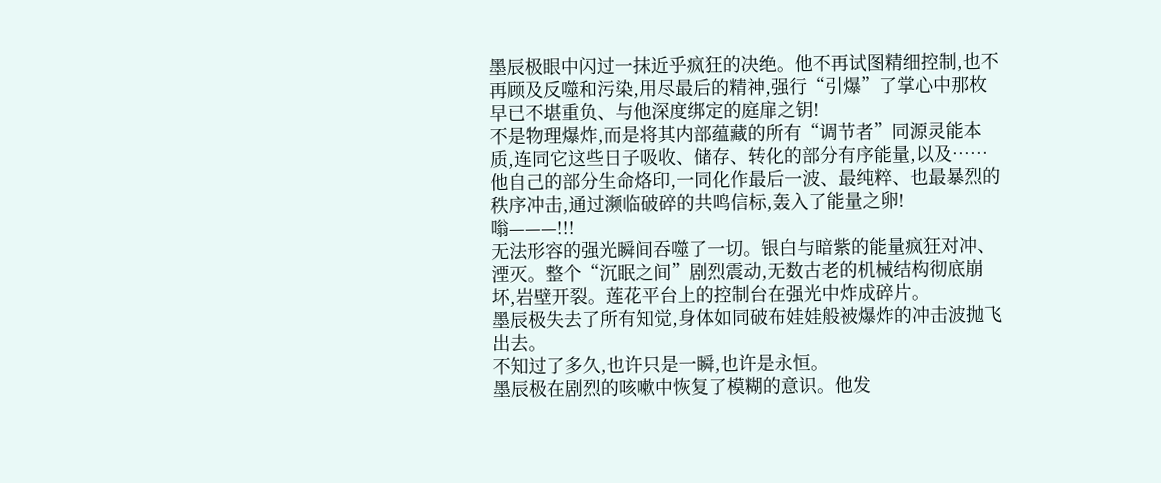墨辰极眼中闪过一抹近乎疯狂的决绝。他不再试图精细控制,也不再顾及反噬和污染,用尽最后的精神,强行“引爆”了掌心中那枚早已不堪重负、与他深度绑定的庭扉之钥!
不是物理爆炸,而是将其内部蕴藏的所有“调节者”同源灵能本质,连同它这些日子吸收、储存、转化的部分有序能量,以及……他自己的部分生命烙印,一同化作最后一波、最纯粹、也最暴烈的秩序冲击,通过濒临破碎的共鸣信标,轰入了能量之卵!
嗡———!!!
无法形容的强光瞬间吞噬了一切。银白与暗紫的能量疯狂对冲、湮灭。整个“沉眠之间”剧烈震动,无数古老的机械结构彻底崩坏,岩壁开裂。莲花平台上的控制台在强光中炸成碎片。
墨辰极失去了所有知觉,身体如同破布娃娃般被爆炸的冲击波抛飞出去。
不知过了多久,也许只是一瞬,也许是永恒。
墨辰极在剧烈的咳嗽中恢复了模糊的意识。他发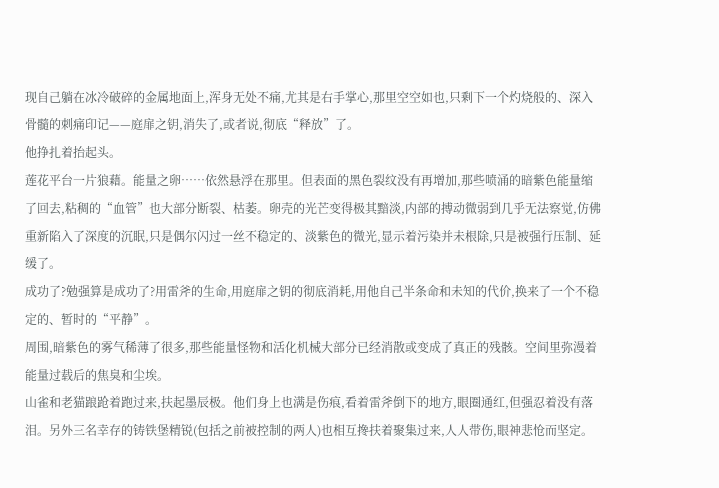现自己躺在冰冷破碎的金属地面上,浑身无处不痛,尤其是右手掌心,那里空空如也,只剩下一个灼烧般的、深入骨髓的刺痛印记——庭扉之钥,消失了,或者说,彻底“释放”了。
他挣扎着抬起头。
莲花平台一片狼藉。能量之卵……依然悬浮在那里。但表面的黑色裂纹没有再增加,那些喷涌的暗紫色能量缩了回去,粘稠的“血管”也大部分断裂、枯萎。卵壳的光芒变得极其黯淡,内部的搏动微弱到几乎无法察觉,仿佛重新陷入了深度的沉眠,只是偶尔闪过一丝不稳定的、淡紫色的微光,显示着污染并未根除,只是被强行压制、延缓了。
成功了?勉强算是成功了?用雷斧的生命,用庭扉之钥的彻底消耗,用他自己半条命和未知的代价,换来了一个不稳定的、暂时的“平静”。
周围,暗紫色的雾气稀薄了很多,那些能量怪物和活化机械大部分已经消散或变成了真正的残骸。空间里弥漫着能量过载后的焦臭和尘埃。
山雀和老猫踉跄着跑过来,扶起墨辰极。他们身上也满是伤痕,看着雷斧倒下的地方,眼圈通红,但强忍着没有落泪。另外三名幸存的铸铁堡精锐(包括之前被控制的两人)也相互搀扶着聚集过来,人人带伤,眼神悲怆而坚定。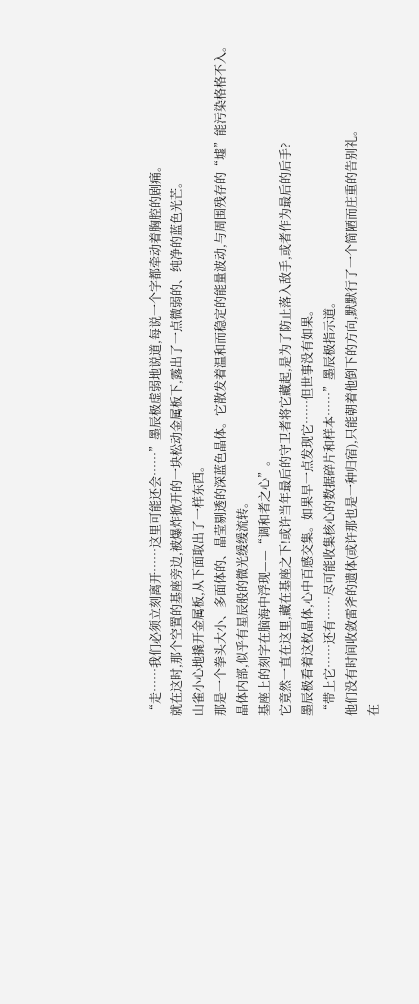“走……我们必须立刻离开……这里可能还会……”墨辰极虚弱地说道,每说一个字都牵动着胸腔的剧痛。
就在这时,那个空置的基座旁边,被爆炸掀开的一块松动金属板下,露出了一点微弱的、纯净的蓝色光芒。
山雀小心地撬开金属板,从下面取出了一样东西。
那是一个拳头大小、多面体的、晶莹剔透的深蓝色晶体。它散发着温和而稳定的能量波动,与周围残存的“墟”能污染格格不入。晶体内部,似乎有星辰般的微光缓缓流转。
基座上的刻字在脑海中浮现——“调和者之心”。
它竟然一直在这里,藏在基座之下!或许当年最后的守卫者将它藏起,是为了防止落入敌手,或者作为最后的后手?
墨辰极看着这枚晶体,心中百感交集。如果早一点发现它……但世事没有如果。
“带上它……还有……尽可能收集核心的数据碎片和样本……”墨辰极指示道。
他们没有时间收敛雷斧的遗体(或许那也是一种归宿),只能朝着他倒下的方向,默默行了一个简陋而庄重的告别礼。
在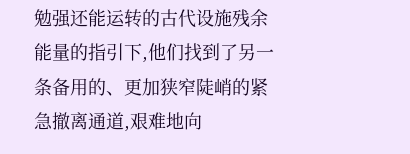勉强还能运转的古代设施残余能量的指引下,他们找到了另一条备用的、更加狭窄陡峭的紧急撤离通道,艰难地向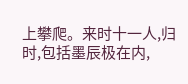上攀爬。来时十一人,归时,包括墨辰极在内,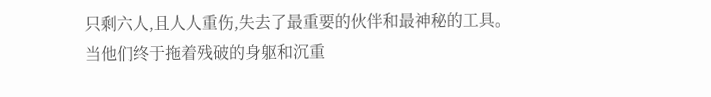只剩六人,且人人重伤,失去了最重要的伙伴和最神秘的工具。
当他们终于拖着残破的身躯和沉重